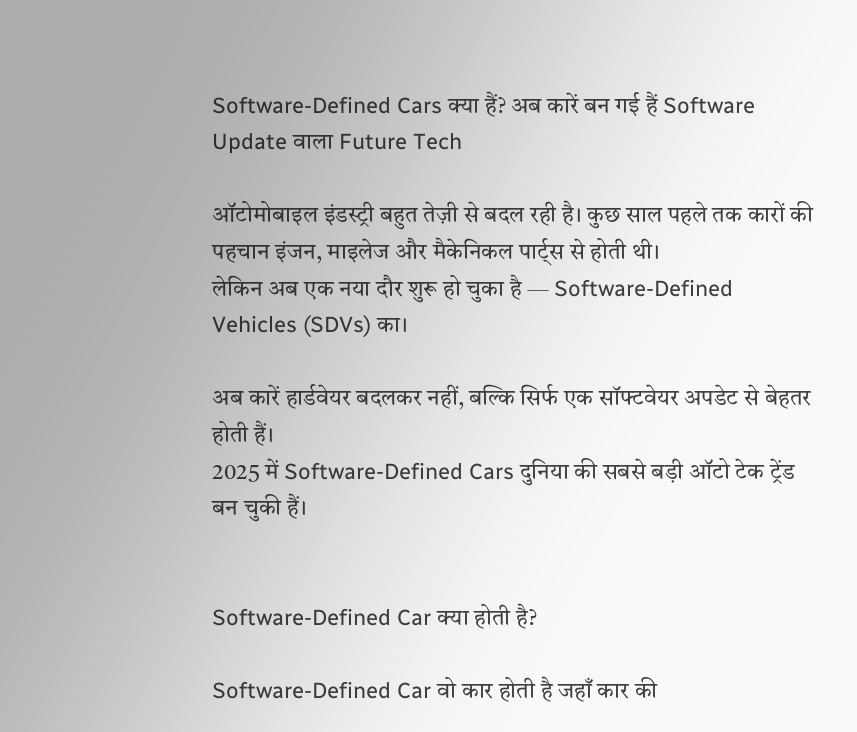Software-Defined Cars क्या हैं? अब कारें बन गई हैं Software Update वाला Future Tech

ऑटोमोबाइल इंडस्ट्री बहुत तेज़ी से बदल रही है। कुछ साल पहले तक कारों की पहचान इंजन, माइलेज और मैकेनिकल पार्ट्स से होती थी।
लेकिन अब एक नया दौर शुरू हो चुका है — Software-Defined Vehicles (SDVs) का।

अब कारें हार्डवेयर बदलकर नहीं, बल्कि सिर्फ एक सॉफ्टवेयर अपडेट से बेहतर होती हैं।
2025 में Software-Defined Cars दुनिया की सबसे बड़ी ऑटो टेक ट्रेंड बन चुकी हैं।


Software-Defined Car क्या होती है?

Software-Defined Car वो कार होती है जहाँ कार की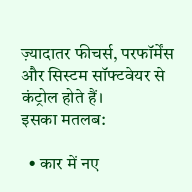ज़्यादातर फीचर्स, परफॉर्मेंस और सिस्टम सॉफ्टवेयर से कंट्रोल होते हैं।
इसका मतलब:

  • कार में नए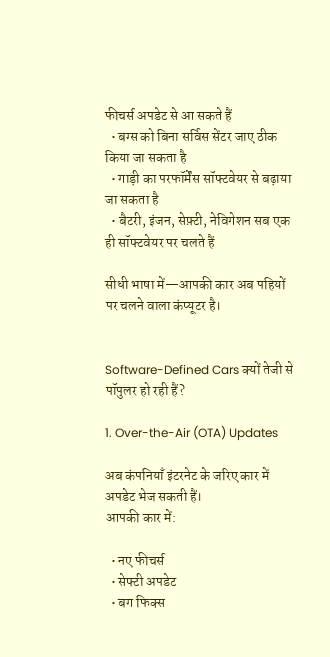फीचर्स अपडेट से आ सकते हैं
  • बग्स को बिना सर्विस सेंटर जाए ठीक किया जा सकता है
  • गाड़ी का परफॉर्मेंस सॉफ्टवेयर से बढ़ाया जा सकता है
  • बैटरी, इंजन, सेफ़्टी, नेविगेशन सब एक ही सॉफ्टवेयर पर चलते हैं

सीधी भाषा में—आपकी कार अब पहियों पर चलने वाला कंप्यूटर है।


Software-Defined Cars क्यों तेजी से पॉपुलर हो रही हैं?

1. Over-the-Air (OTA) Updates

अब कंपनियाँ इंटरनेट के जरिए कार में अपडेट भेज सकती हैं।
आपकी कार में:

  • नए फीचर्स
  • सेफ्टी अपडेट
  • बग फिक्स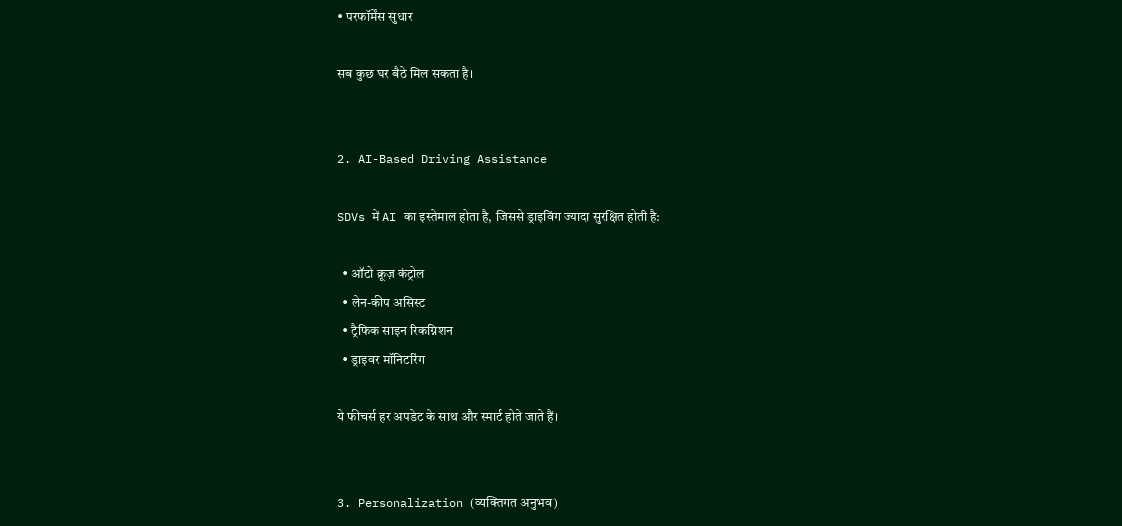• परफॉर्मेंस सुधार

सब कुछ घर बैठे मिल सकता है।


2. AI-Based Driving Assistance

SDVs में AI का इस्तेमाल होता है, जिससे ड्राइविंग ज्यादा सुरक्षित होती है:

  • ऑटो क्रूज़ कंट्रोल
  • लेन-कीप असिस्ट
  • ट्रैफिक साइन रिकग्निशन
  • ड्राइवर मॉनिटरिंग

ये फीचर्स हर अपडेट के साथ और स्मार्ट होते जाते हैं।


3. Personalization (व्यक्तिगत अनुभव)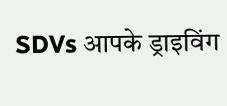SDVs आपके ड्राइविंग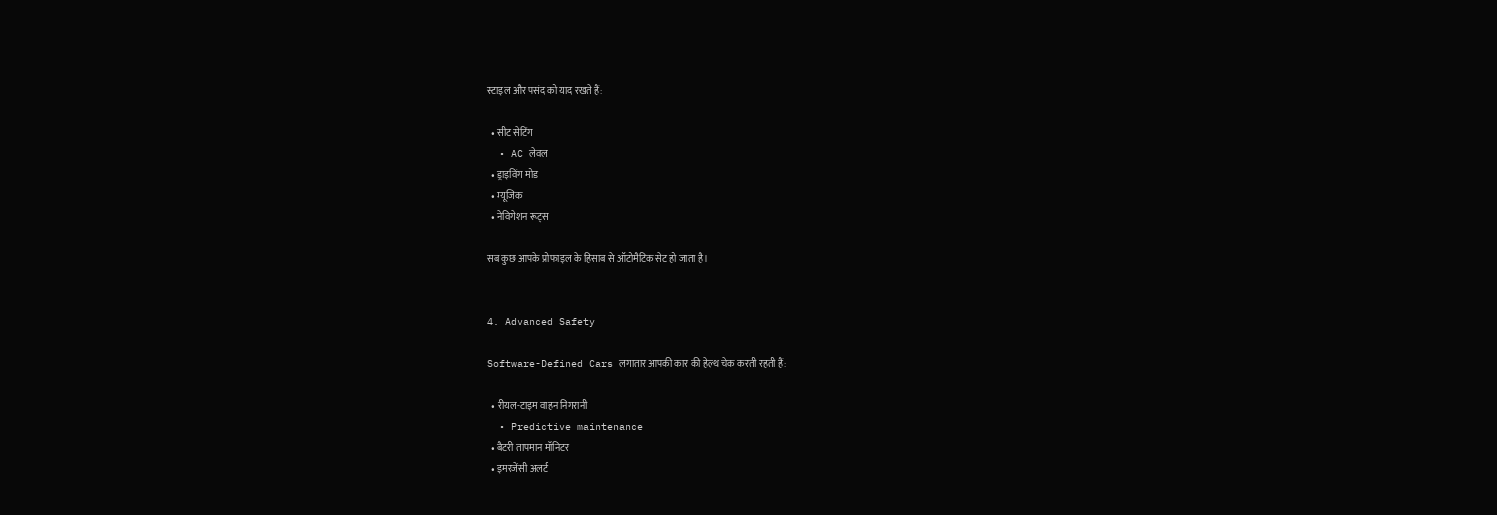स्टाइल और पसंद को याद रखते हैं:

  • सीट सेटिंग
  • AC लेवल
  • ड्राइविंग मोड
  • म्यूजिक
  • नेविगेशन रूट्स

सब कुछ आपके प्रोफाइल के हिसाब से ऑटोमैटिक सेट हो जाता है।


4. Advanced Safety

Software-Defined Cars लगातार आपकी कार की हेल्थ चेक करती रहती हैं:

  • रीयल-टाइम वाहन निगरानी
  • Predictive maintenance
  • बैटरी तापमान मॉनिटर
  • इमरजेंसी अलर्ट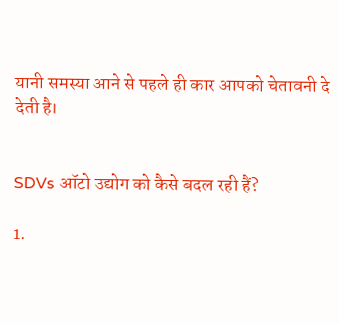यानी समस्या आने से पहले ही कार आपको चेतावनी दे देती है।


SDVs ऑटो उद्योग को कैसे बदल रही हैं?

1.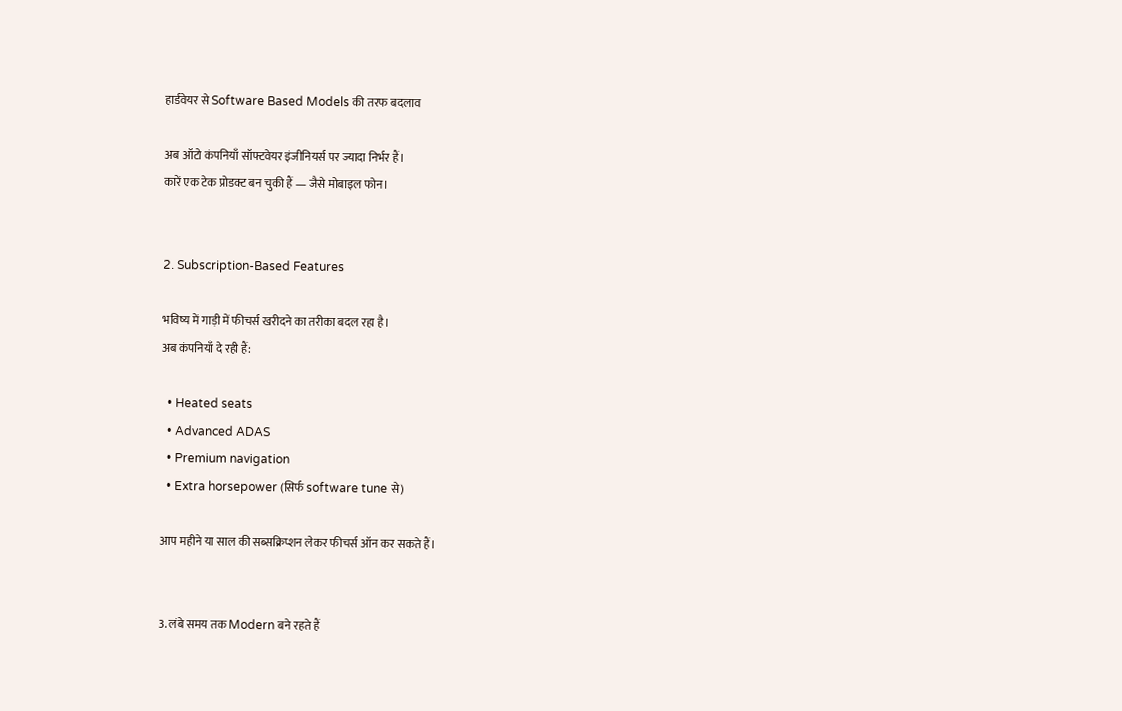हार्डवेयर से Software Based Models की तरफ बदलाव

अब ऑटो कंपनियाँ सॉफ्टवेयर इंजीनियर्स पर ज्यादा निर्भर हैं।
कारें एक टेक प्रोडक्ट बन चुकी हैं — जैसे मोबाइल फोन।


2. Subscription-Based Features

भविष्य में गाड़ी में फीचर्स खरीदने का तरीका बदल रहा है।
अब कंपनियाँ दे रही हैं:

  • Heated seats
  • Advanced ADAS
  • Premium navigation
  • Extra horsepower (सिर्फ software tune से)

आप महीने या साल की सब्सक्रिप्शन लेकर फीचर्स ऑन कर सकते हैं।


3. लंबे समय तक Modern बने रहते हैं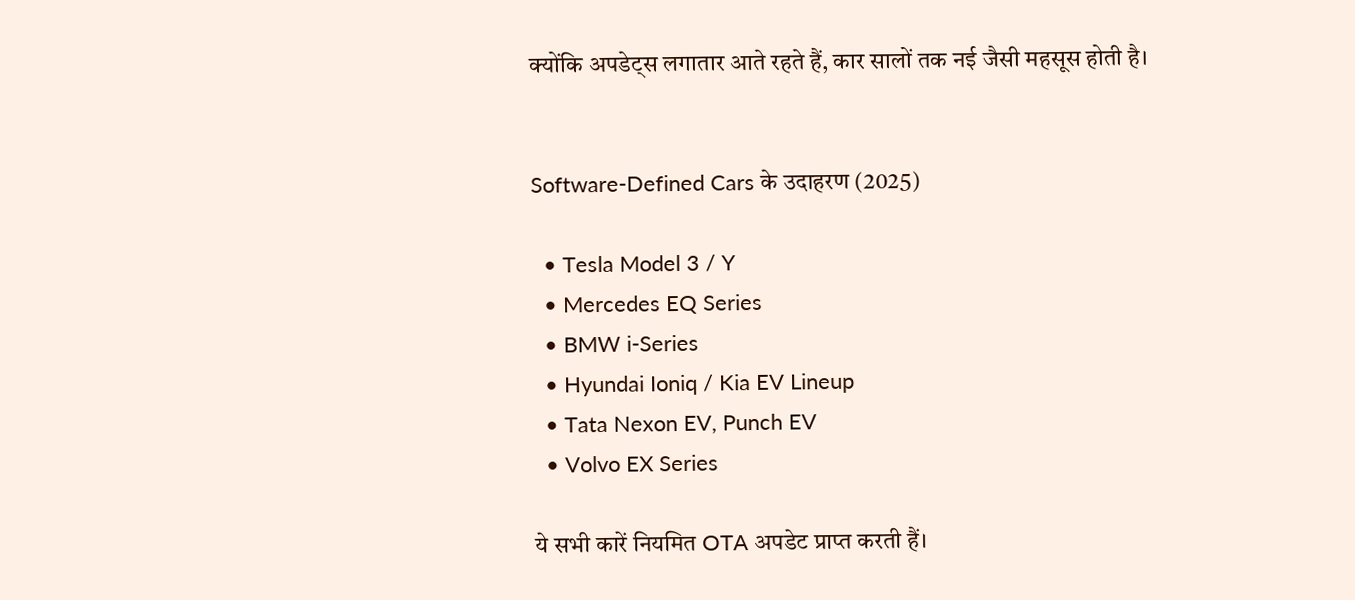क्योंकि अपडेट्स लगातार आते रहते हैं, कार सालों तक नई जैसी महसूस होती है।


Software-Defined Cars के उदाहरण (2025)

  • Tesla Model 3 / Y
  • Mercedes EQ Series
  • BMW i-Series
  • Hyundai Ioniq / Kia EV Lineup
  • Tata Nexon EV, Punch EV
  • Volvo EX Series

ये सभी कारें नियमित OTA अपडेट प्राप्त करती हैं।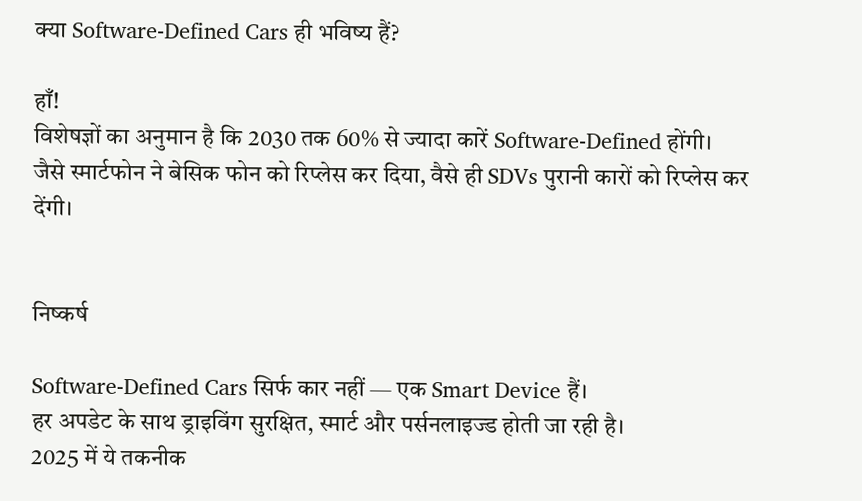क्या Software-Defined Cars ही भविष्य हैं?

हाँ!
विशेषज्ञों का अनुमान है कि 2030 तक 60% से ज्यादा कारें Software-Defined होंगी।
जैसे स्मार्टफोन ने बेसिक फोन को रिप्लेस कर दिया, वैसे ही SDVs पुरानी कारों को रिप्लेस कर देंगी।


निष्कर्ष

Software-Defined Cars सिर्फ कार नहीं — एक Smart Device हैं।
हर अपडेट के साथ ड्राइविंग सुरक्षित, स्मार्ट और पर्सनलाइज्ड होती जा रही है।
2025 में ये तकनीक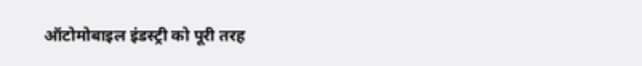ऑटोमोबाइल इंडस्ट्री को पूरी तरह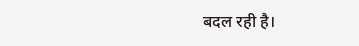बदल रही है।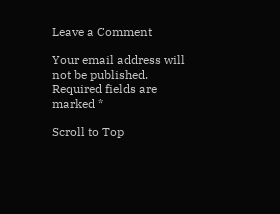Leave a Comment

Your email address will not be published. Required fields are marked *

Scroll to Top